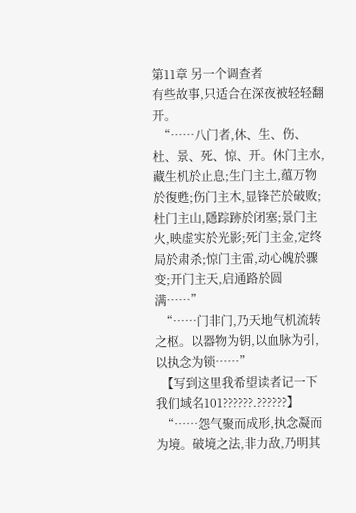第11章 另一个调查者
有些故事,只适合在深夜被轻轻翻开。
  “……八门者,休、生、伤、杜、景、死、惊、开。休门主水,藏生机於止息;生门主土,蕴万物於復甦;伤门主木,显锋芒於破败;杜门主山,隱踪跡於闭塞;景门主火,映虚实於光影;死门主金,定终局於肃杀;惊门主雷,动心魄於骤变;开门主天,启通路於圆满……”
  “……门非门,乃天地气机流转之枢。以器物为钥,以血脉为引,以执念为锁……”
  【写到这里我希望读者记一下我们域名101??????.??????】
  “……怨气聚而成形,执念凝而为境。破境之法,非力敌,乃明其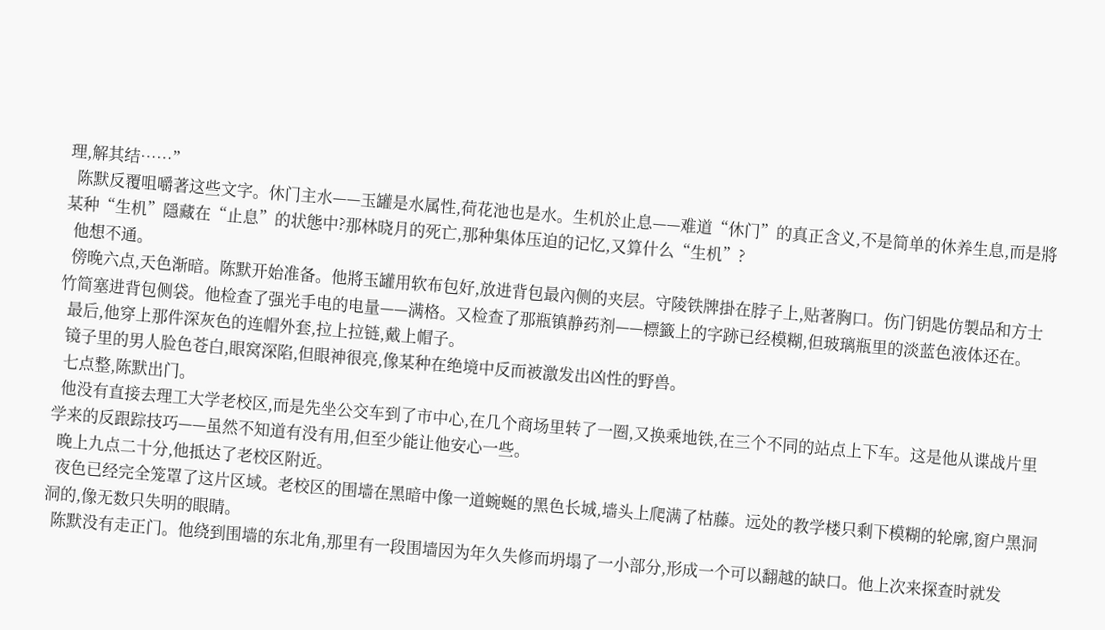理,解其结……”
  陈默反覆咀嚼著这些文字。休门主水——玉罐是水属性,荷花池也是水。生机於止息——难道“休门”的真正含义,不是简单的休养生息,而是將某种“生机”隱藏在“止息”的状態中?那林晓月的死亡,那种集体压迫的记忆,又算什么“生机”?
  他想不通。
  傍晚六点,天色渐暗。陈默开始准备。他將玉罐用软布包好,放进背包最內侧的夹层。守陵铁牌掛在脖子上,贴著胸口。伤门钥匙仿製品和方士竹简塞进背包侧袋。他检查了强光手电的电量——满格。又检查了那瓶镇静药剂——標籤上的字跡已经模糊,但玻璃瓶里的淡蓝色液体还在。
  最后,他穿上那件深灰色的连帽外套,拉上拉链,戴上帽子。
  镜子里的男人脸色苍白,眼窝深陷,但眼神很亮,像某种在绝境中反而被激发出凶性的野兽。
  七点整,陈默出门。
  他没有直接去理工大学老校区,而是先坐公交车到了市中心,在几个商场里转了一圈,又换乘地铁,在三个不同的站点上下车。这是他从谍战片里学来的反跟踪技巧——虽然不知道有没有用,但至少能让他安心一些。
  晚上九点二十分,他抵达了老校区附近。
  夜色已经完全笼罩了这片区域。老校区的围墙在黑暗中像一道蜿蜒的黑色长城,墙头上爬满了枯藤。远处的教学楼只剩下模糊的轮廓,窗户黑洞洞的,像无数只失明的眼睛。
  陈默没有走正门。他绕到围墙的东北角,那里有一段围墙因为年久失修而坍塌了一小部分,形成一个可以翻越的缺口。他上次来探查时就发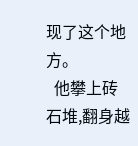现了这个地方。
  他攀上砖石堆,翻身越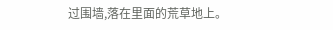过围墙,落在里面的荒草地上。